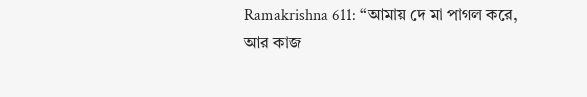Ramakrishna 611: “আমায় দে মা পাগল করে, আর কাজ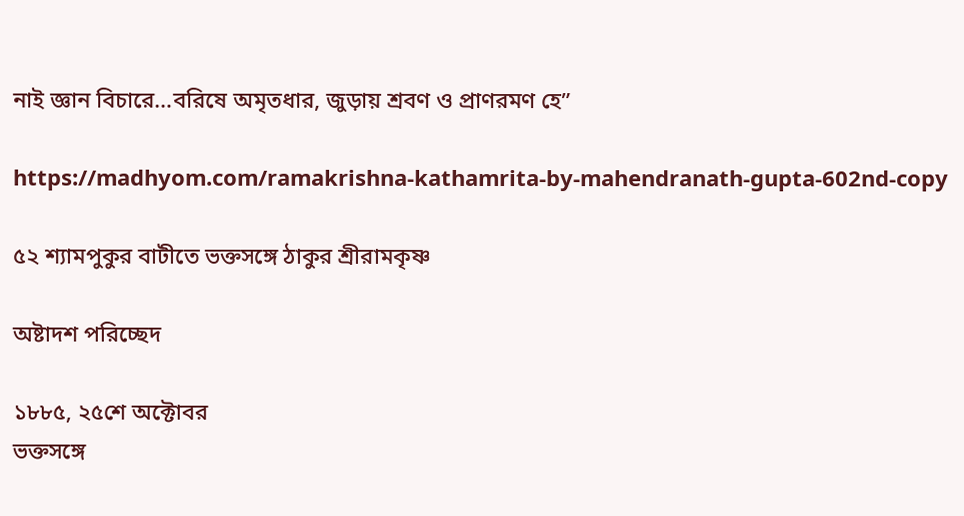নাই জ্ঞান বিচারে…বরিষে অমৃতধার, জুড়ায় শ্রবণ ও প্রাণরমণ হে”

https://madhyom.com/ramakrishna-kathamrita-by-mahendranath-gupta-602nd-copy

৫২ শ্যামপুকুর বাটীতে ভক্তসঙ্গে ঠাকুর শ্রীরামকৃষ্ণ

অষ্টাদশ পরিচ্ছেদ

১৮৮৫, ২৫শে অক্টোবর
ভক্তসঙ্গে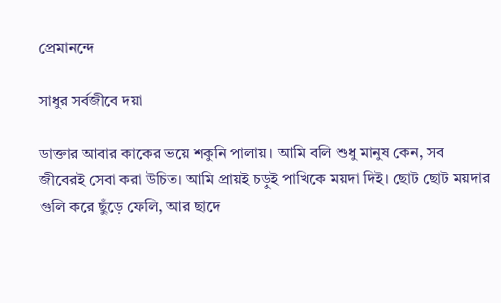প্রেমানন্দে

সাধুর সর্বজীবে দয়া

ডাক্তার আবার কাকের ভয়ে শকুনি পালায়। আমি বলি শুধু মানুষ কেন, সব জীবেরই সেবা করা উচিত। আমি প্রায়ই চড়ুই পাখিকে ময়দা দিই। ছোট ছোট ময়দার গুলি করে ছুঁড়ে ফেলি, আর ছাদে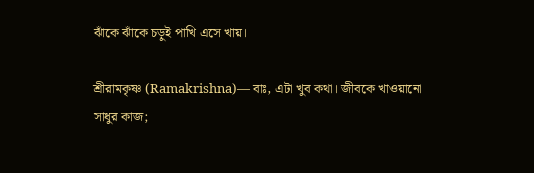ঝাঁকে ঝাঁকে চড়ুই পাখি এসে খায়।

শ্রীরামকৃষ্ণ (Ramakrishna)— বাঃ, এটা খুব কথা। জীবকে খাওয়ানো সাধুর কাজ;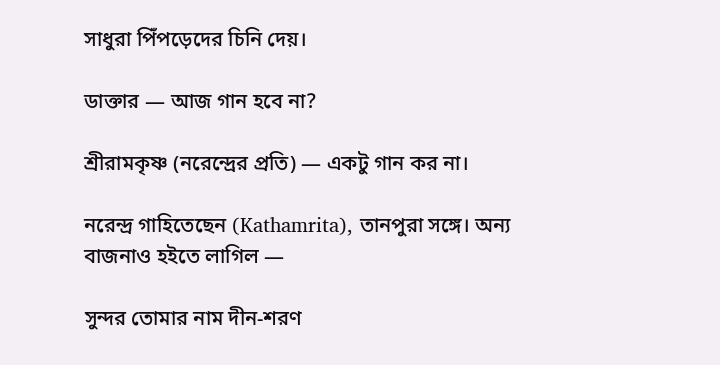সাধুরা পিঁপড়েদের চিনি দেয়।

ডাক্তার — আজ গান হবে না?

শ্রীরামকৃষ্ণ (নরেন্দ্রের প্রতি) — একটু গান কর না।

নরেন্দ্র গাহিতেছেন (Kathamrita), তানপুরা সঙ্গে। অন্য বাজনাও হইতে লাগিল —

সুন্দর তোমার নাম দীন-শরণ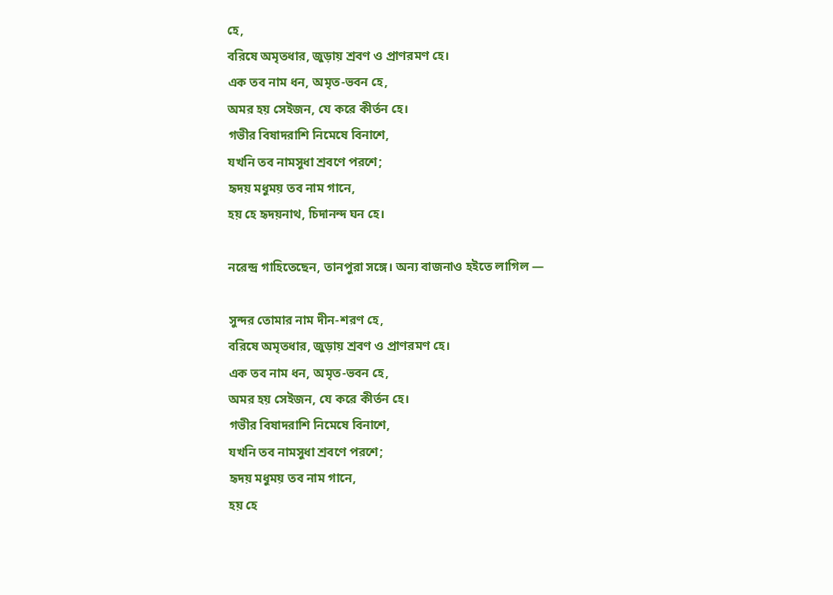হে,
বরিষে অমৃতধার, জুড়ায় শ্রবণ ও প্রাণরমণ হে।
এক তব নাম ধন, অমৃত-ভবন হে,
অমর হয় সেইজন, যে করে কীর্তন হে।
গভীর বিষাদরাশি নিমেষে বিনাশে,
যখনি তব নামসুধা শ্রবণে পরশে;
হৃদয় মধুময় তব নাম গানে,
হয় হে হৃদয়নাথ, চিদানন্দ ঘন হে।

নরেন্দ্র গাহিতেছেন, তানপুরা সঙ্গে। অন্য বাজনাও হইতে লাগিল —

সুন্দর তোমার নাম দীন-শরণ হে,
বরিষে অমৃতধার, জুড়ায় শ্রবণ ও প্রাণরমণ হে।
এক তব নাম ধন, অমৃত-ভবন হে,
অমর হয় সেইজন, যে করে কীর্তন হে।
গভীর বিষাদরাশি নিমেষে বিনাশে,
যখনি তব নামসুধা শ্রবণে পরশে;
হৃদয় মধুময় তব নাম গানে,
হয় হে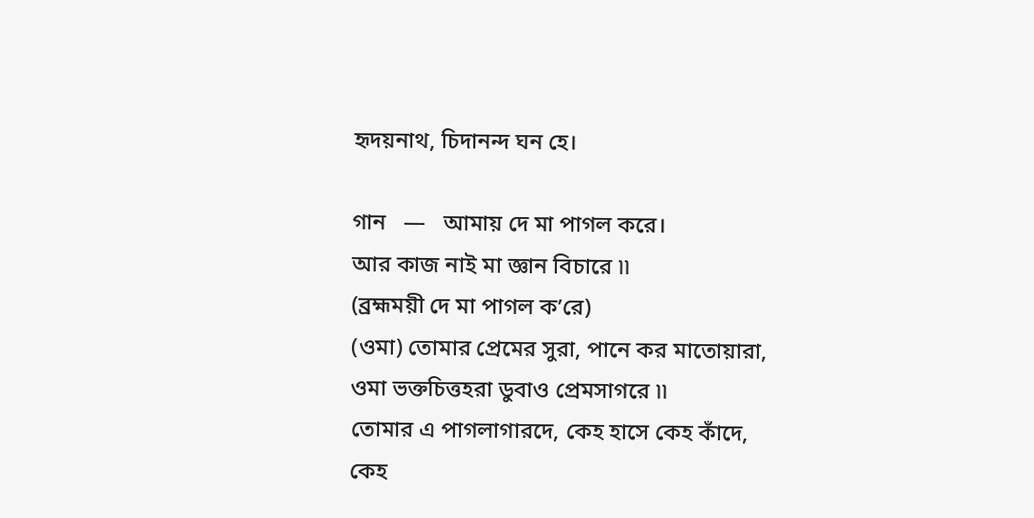হৃদয়নাথ, চিদানন্দ ঘন হে।

গান   —   আমায় দে মা পাগল করে।
আর কাজ নাই মা জ্ঞান বিচারে ৷৷
(ব্রহ্মময়ী দে মা পাগল ক’রে)
(ওমা) তোমার প্রেমের সুরা, পানে কর মাতোয়ারা,
ওমা ভক্তচিত্তহরা ডুবাও প্রেমসাগরে ৷৷
তোমার এ পাগলাগারদে, কেহ হাসে কেহ কাঁদে,
কেহ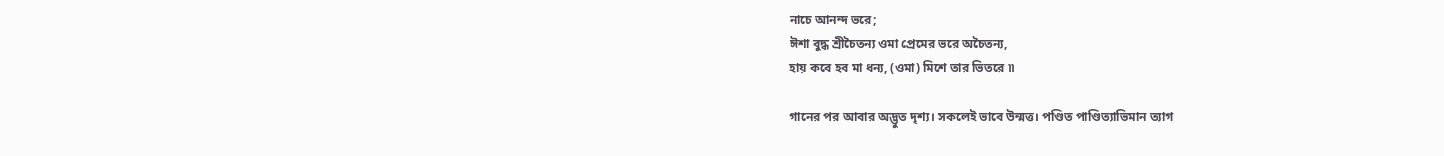নাচে আনন্দ ভরে;
ঈশা বুদ্ধ শ্রীচৈতন্য ওমা প্রেমের ভরে অচৈতন্য,
হায় কবে হব মা ধন্য, (ওমা) মিশে তার ভিতরে ৷৷

গানের পর আবার অদ্ভুত দৃশ্য। সকলেই ভাবে উন্মত্ত। পণ্ডিত পাণ্ডিত্যাভিমান ত্যাগ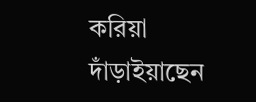করিয়া দাঁড়াইয়াছেন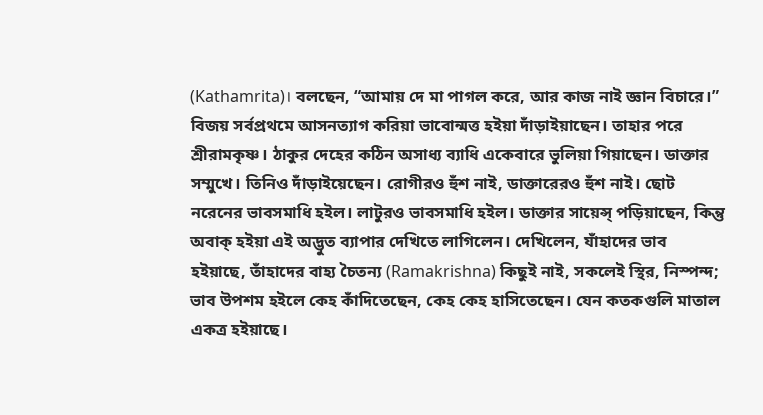(Kathamrita)। বলছেন, “আমায় দে মা পাগল করে, আর কাজ নাই জ্ঞান বিচারে।” বিজয় সর্বপ্রথমে আসনত্যাগ করিয়া ভাবোন্মত্ত হইয়া দাঁড়াইয়াছেন। তাহার পরে শ্রীরামকৃষ্ণ। ঠাকুর দেহের কঠিন অসাধ্য ব্যাধি একেবারে ভুলিয়া গিয়াছেন। ডাক্তার সম্মুখে। তিনিও দাঁড়াইয়েছেন। রোগীরও হুঁশ নাই, ডাক্তারেরও হুঁশ নাই। ছোট নরেনের ভাবসমাধি হইল। লাটুরও ভাবসমাধি হইল। ডাক্তার সায়েন্স্‌ পড়িয়াছেন, কিন্তু অবাক্‌ হইয়া এই অদ্ভুত ব্যাপার দেখিতে লাগিলেন। দেখিলেন, যাঁহাদের ভাব হইয়াছে, তাঁহাদের বাহ্য চৈতন্য (Ramakrishna) কিছুই নাই, সকলেই স্থির, নিস্পন্দ; ভাব উপশম হইলে কেহ কাঁদিতেছেন, কেহ কেহ হাসিতেছেন। যেন কতকগুলি মাতাল একত্র হইয়াছে।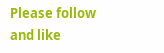Please follow and like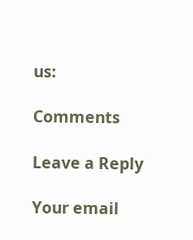us:

Comments

Leave a Reply

Your email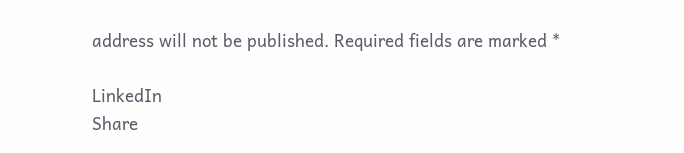address will not be published. Required fields are marked *

LinkedIn
Share